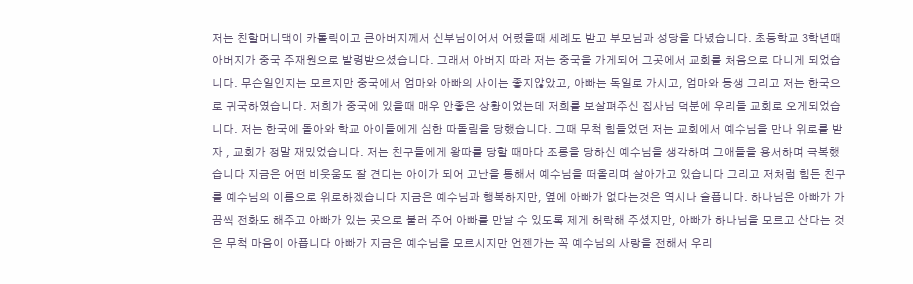저는 친할머니댁이 카톨릭이고 큰아버지께서 신부님이어서 어렸을때 세례도 받고 부모님과 성당을 다녔습니다. 초등학교 3학년때
아버지가 중국 주재원으로 발령받으셨습니다. 그래서 아버지 따라 저는 중국을 가게되어 그곳에서 교회를 처음으로 다니게 되었습니다. 무슨일인지는 모르지만 중국에서 엄마와 아빠의 사이는 좋지않았고, 아빠는 독일로 가시고, 엄마와 동생 그리고 저는 한국으로 귀국하였습니다. 저희가 중국에 있을때 매우 안좋은 상황이었는데 저희를 보살펴주신 집사님 덕분에 우리들 교회로 오게되었습니다. 저는 한국에 돌아와 학교 아이들에게 심한 따돌림을 당했습니다. 그때 무척 힘들었던 저는 교회에서 예수님을 만나 위로를 받자 , 교회가 정말 재밌었습니다. 저는 친구들에게 왕따를 당할 때마다 조롱을 당하신 예수님을 생각하며 그애들을 용서하며 극복했습니다 지금은 어떤 비웃움도 잘 견디는 아이가 되어 고난을 통해서 예수님을 떠올리며 살아가고 있습니다 그리고 저처럼 힘든 친구를 예수님의 이름으로 위로하겠습니다 지금은 예수님과 행복하지만, 옆에 아빠가 없다는것은 역시나 슬픕니다. 하나님은 아빠가 가끔씩 전화도 해주고 아빠가 있는 곳으로 불러 주어 아빠를 만날 수 있도록 제게 허락해 주셨지만, 아빠가 하나님을 모르고 산다는 것은 무척 마음이 아픕니다 아빠가 지금은 예수님을 모르시지만 언젠가는 꼭 예수님의 사랑을 전해서 우리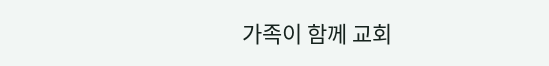가족이 함께 교회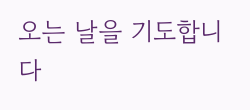오는 날을 기도합니다